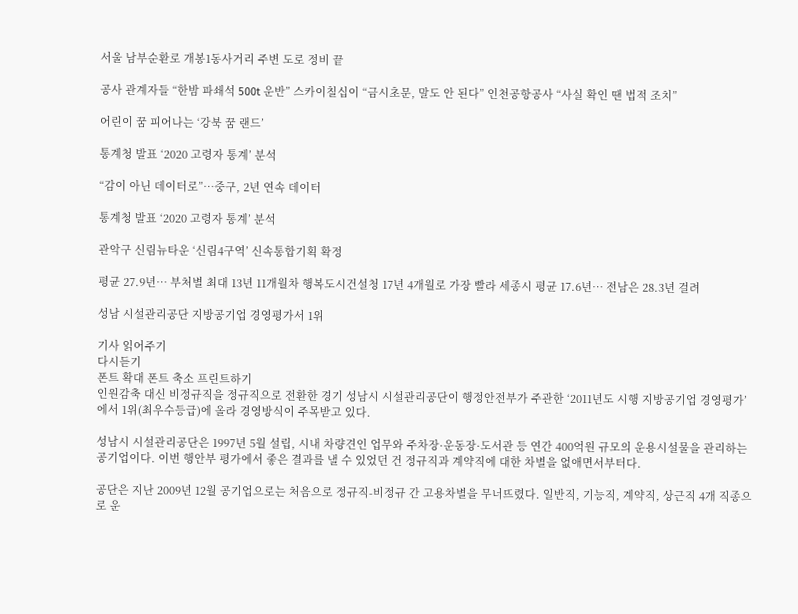서울 남부순환로 개봉1동사거리 주변 도로 정비 끝

공사 관계자들 “한밤 파쇄석 500t 운반” 스카이칠십이 “금시초문, 말도 안 된다” 인천공항공사 “사실 확인 땐 법적 조치”

어린이 꿈 피어나는 ‘강북 꿈 랜드’

통계청 발표 ‘2020 고령자 통계’ 분석

“감이 아닌 데이터로”…중구, 2년 연속 데이터

통계청 발표 ‘2020 고령자 통계’ 분석

관악구 신림뉴타운 ‘신림4구역’ 신속통합기획 확정

평균 27.9년… 부처별 최대 13년 11개월차 행복도시건설청 17년 4개월로 가장 빨라 세종시 평균 17.6년… 전남은 28.3년 걸려

성남 시설관리공단 지방공기업 경영평가서 1위

기사 읽어주기
다시듣기
폰트 확대 폰트 축소 프린트하기
인원감축 대신 비정규직을 정규직으로 전환한 경기 성남시 시설관리공단이 행정안전부가 주관한 ‘2011년도 시행 지방공기업 경영평가’에서 1위(최우수등급)에 올라 경영방식이 주목받고 있다.

성남시 시설관리공단은 1997년 5월 설립, 시내 차량견인 업무와 주차장·운동장·도서관 등 연간 400억원 규모의 운용시설물을 관리하는 공기업이다. 이번 행안부 평가에서 좋은 결과를 낼 수 있었던 건 정규직과 계약직에 대한 차별을 없애면서부터다.

공단은 지난 2009년 12월 공기업으로는 처음으로 정규직-비정규 간 고용차별을 무너뜨렸다. 일반직, 기능직, 계약직, 상근직 4개 직종으로 운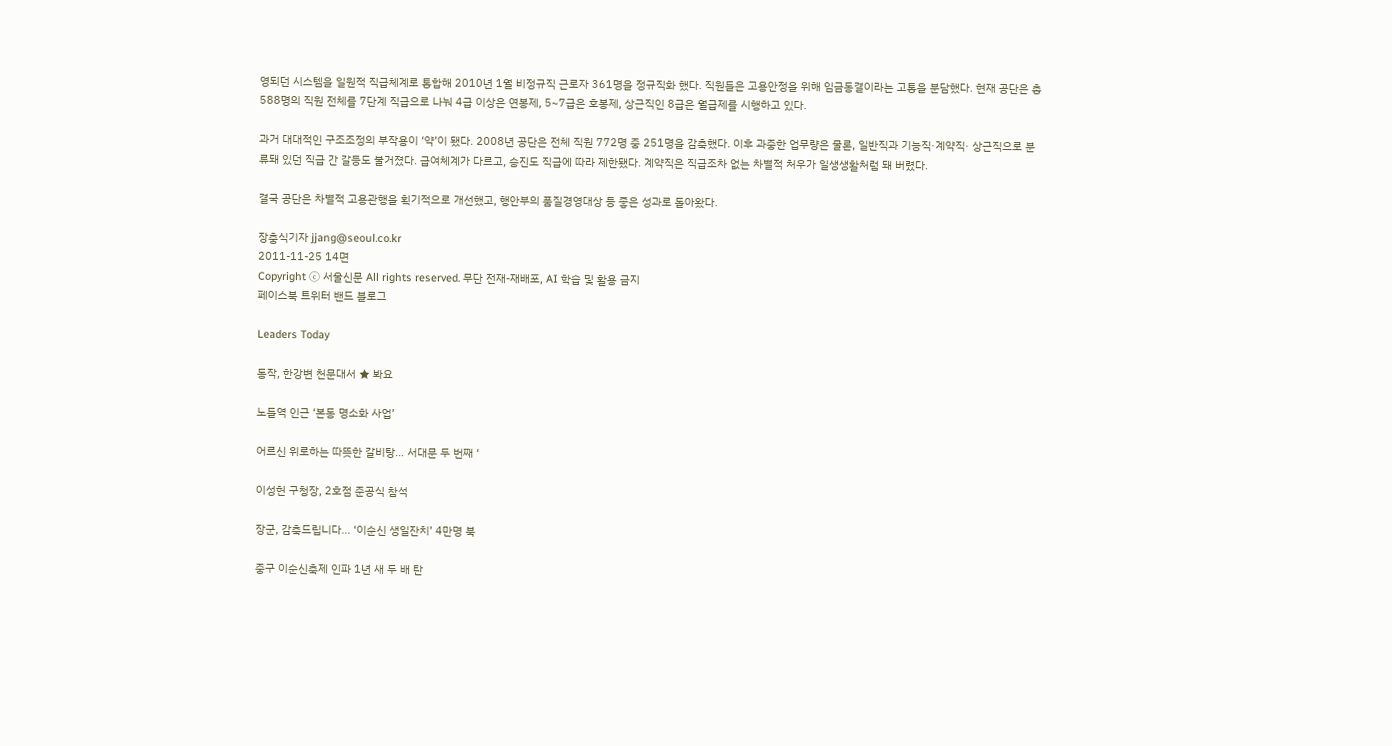영되던 시스템을 일원적 직급체계로 통합해 2010년 1월 비정규직 근로자 361명을 정규직화 했다. 직원들은 고용안정을 위해 임금동결이라는 고통을 분담했다. 현재 공단은 총 588명의 직원 전체를 7단계 직급으로 나눠 4급 이상은 연봉제, 5~7급은 호봉제, 상근직인 8급은 월급제를 시행하고 있다.

과거 대대적인 구조조정의 부작용이 ‘약’이 됐다. 2008년 공단은 전체 직원 772명 중 251명을 감축했다. 이후 과중한 업무량은 물론, 일반직과 기능직·계약직· 상근직으로 분류돼 있던 직급 간 갈등도 불거졌다. 급여체계가 다르고, 승진도 직급에 따라 제한됐다. 계약직은 직급조차 없는 차별적 처우가 일생생활처럼 돼 버렸다.

결국 공단은 차별적 고용관행을 획기적으로 개선했고, 행안부의 품질경영대상 등 좋은 성과로 돌아왔다.

장충식기자 jjang@seoul.co.kr
2011-11-25 14면
Copyright ⓒ 서울신문 All rights reserved. 무단 전재-재배포, AI 학습 및 활용 금지
페이스북 트위터 밴드 블로그

Leaders Today

동작, 한강변 천문대서 ★ 봐요

노들역 인근 ‘본동 명소화 사업’

어르신 위로하는 따뜻한 갈비탕… 서대문 두 번째 ‘

이성헌 구청장, 2호점 준공식 참석

장군, 감축드립니다… ‘이순신 생일잔치’ 4만명 북

중구 이순신축제 인파 1년 새 두 배 탄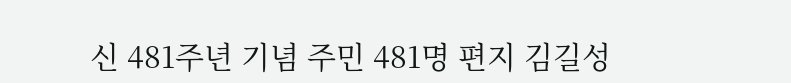신 481주년 기념 주민 481명 편지 김길성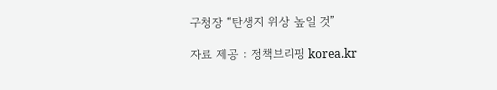구청장 “탄생지 위상 높일 것”

자료 제공 : 정책브리핑 korea.kr